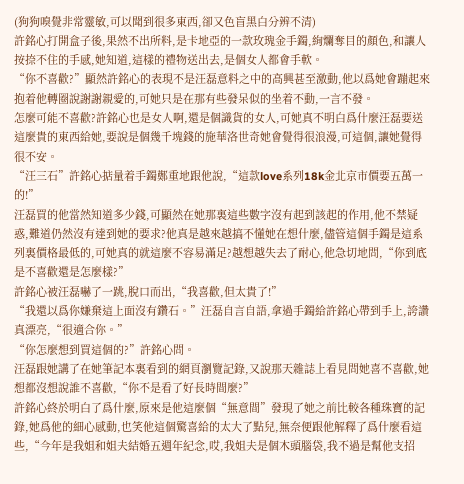(狗狗嗅覺非常靈敏,可以聞到很多東西,卻又色盲黑白分辨不清)
許銘心打開盒子後,果然不出所料,是卡地亞的一款玫瑰金手鐲,絢爛奪目的顏色,和讓人按捺不住的手感,她知道,這樣的禮物送出去,是個女人都會手軟。
“你不喜歡?”顯然許銘心的表現不是汪磊意料之中的高興甚至激動,他以爲她會蹦起來抱着他轉圈說謝謝親愛的,可她只是在那有些發呆似的坐着不動,一言不發。
怎麼可能不喜歡?許銘心也是女人啊,還是個識貨的女人,可她真不明白爲什麼汪磊要送這麼貴的東西給她,要說是個幾千塊錢的施華洛世奇她會覺得很浪漫,可這個,讓她覺得很不安。
“汪三石”許銘心掂量着手鐲鄭重地跟他說,“這款love系列18k金北京市價要五萬一的!”
汪磊買的他當然知道多少錢,可顯然在她那裏這些數字沒有起到該起的作用,他不禁疑惑,難道仍然沒有達到她的要求?他真是越來越搞不懂她在想什麼,儘管這個手鐲是這系列裏價格最低的,可她真的就這麼不容易滿足?越想越失去了耐心,他急切地問,“你到底是不喜歡還是怎麼樣?”
許銘心被汪磊嚇了一跳,脫口而出,“我喜歡,但太貴了!”
“我還以爲你嫌棄這上面沒有鑽石。”汪磊自言自語,拿過手鐲給許銘心帶到手上,誇讚真漂亮,“很適合你。”
“你怎麼想到買這個的?”許銘心問。
汪磊跟她講了在她筆記本裏看到的網頁瀏覽記錄,又說那天雜誌上看見問她喜不喜歡,她想都沒想說誰不喜歡,“你不是看了好長時間麼?”
許銘心終於明白了爲什麼,原來是他這麼個“無意間”發現了她之前比較各種珠寶的記錄,她爲他的細心感動,也笑他這個驚喜給的太大了點兒,無奈便跟他解釋了爲什麼看這些,“今年是我姐和姐夫結婚五週年紀念,哎,我姐夫是個木頭腦袋,我不過是幫他支招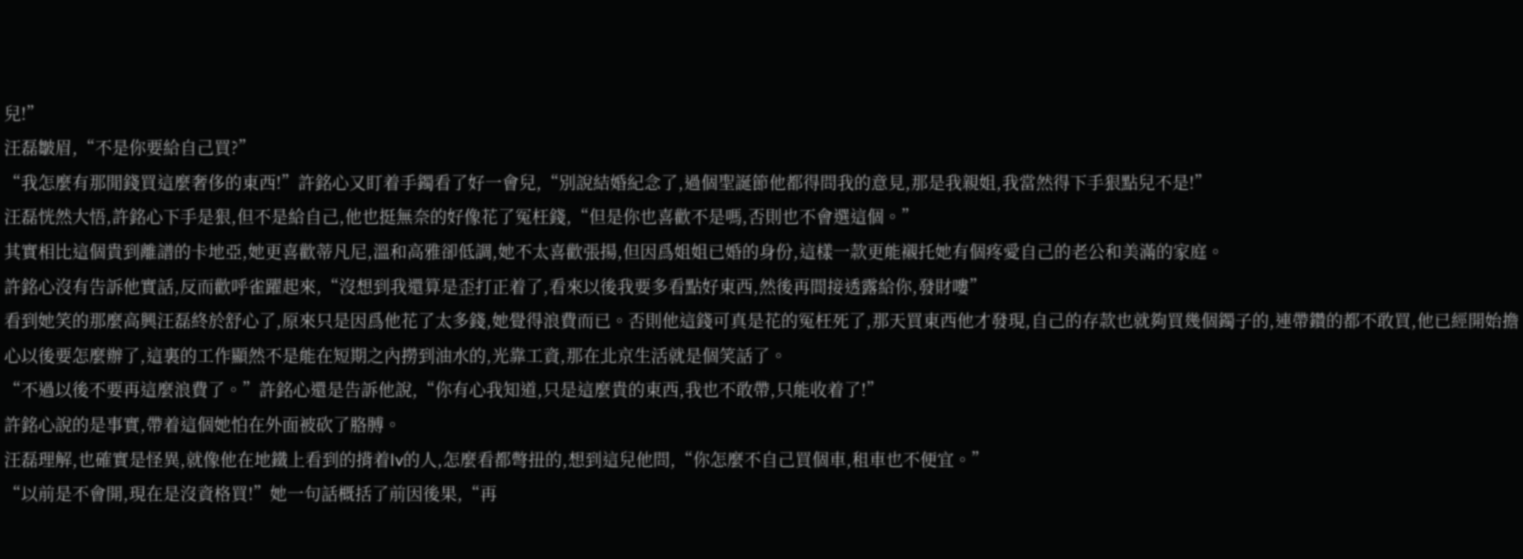兒!”
汪磊皺眉,“不是你要給自己買?”
“我怎麼有那閒錢買這麼奢侈的東西!”許銘心又盯着手鐲看了好一會兒,“別說結婚紀念了,過個聖誕節他都得問我的意見,那是我親姐,我當然得下手狠點兒不是!”
汪磊恍然大悟,許銘心下手是狠,但不是給自己,他也挺無奈的好像花了冤枉錢,“但是你也喜歡不是嗎,否則也不會選這個。”
其實相比這個貴到離譜的卡地亞,她更喜歡蒂凡尼,溫和高雅卻低調,她不太喜歡張揚,但因爲姐姐已婚的身份,這樣一款更能襯托她有個疼愛自己的老公和美滿的家庭。
許銘心沒有告訴他實話,反而歡呼雀躍起來,“沒想到我還算是歪打正着了,看來以後我要多看點好東西,然後再間接透露給你,發財嘍”
看到她笑的那麼高興汪磊終於舒心了,原來只是因爲他花了太多錢,她覺得浪費而已。否則他這錢可真是花的冤枉死了,那天買東西他才發現,自己的存款也就夠買幾個鐲子的,連帶鑽的都不敢買,他已經開始擔心以後要怎麼辦了,這裏的工作顯然不是能在短期之內撈到油水的,光靠工資,那在北京生活就是個笑話了。
“不過以後不要再這麼浪費了。”許銘心還是告訴他說,“你有心我知道,只是這麼貴的東西,我也不敢帶,只能收着了!”
許銘心說的是事實,帶着這個她怕在外面被砍了胳膊。
汪磊理解,也確實是怪異,就像他在地鐵上看到的揹着lv的人,怎麼看都彆扭的,想到這兒他問,“你怎麼不自己買個車,租車也不便宜。”
“以前是不會開,現在是沒資格買!”她一句話概括了前因後果,“再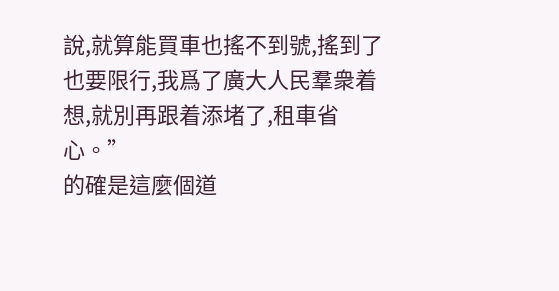說,就算能買車也搖不到號,搖到了也要限行,我爲了廣大人民羣衆着想,就別再跟着添堵了,租車省心。”
的確是這麼個道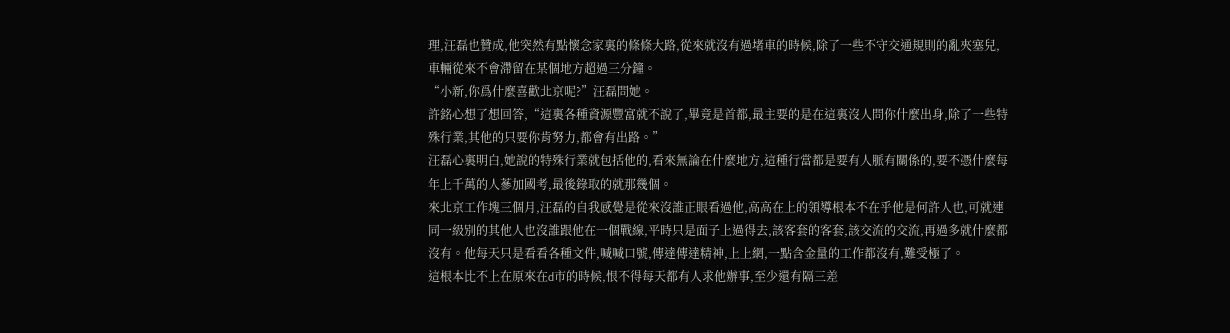理,汪磊也贊成,他突然有點懷念家裏的條條大路,從來就沒有過堵車的時候,除了一些不守交通規則的亂夾塞兒,車輛從來不會滯留在某個地方超過三分鐘。
“小新,你爲什麼喜歡北京呢?”汪磊問她。
許銘心想了想回答,“這裏各種資源豐富就不說了,畢竟是首都,最主要的是在這裏沒人問你什麼出身,除了一些特殊行業,其他的只要你肯努力,都會有出路。”
汪磊心裏明白,她說的特殊行業就包括他的,看來無論在什麼地方,這種行當都是要有人脈有關係的,要不憑什麼每年上千萬的人蔘加國考,最後錄取的就那幾個。
來北京工作塊三個月,汪磊的自我感覺是從來沒誰正眼看過他,高高在上的領導根本不在乎他是何許人也,可就連同一級別的其他人也沒誰跟他在一個戰線,平時只是面子上過得去,該客套的客套,該交流的交流,再過多就什麼都沒有。他每天只是看看各種文件,喊喊口號,傳達傳達精神,上上網,一點含金量的工作都沒有,難受極了。
這根本比不上在原來在d市的時候,恨不得每天都有人求他辦事,至少還有隔三差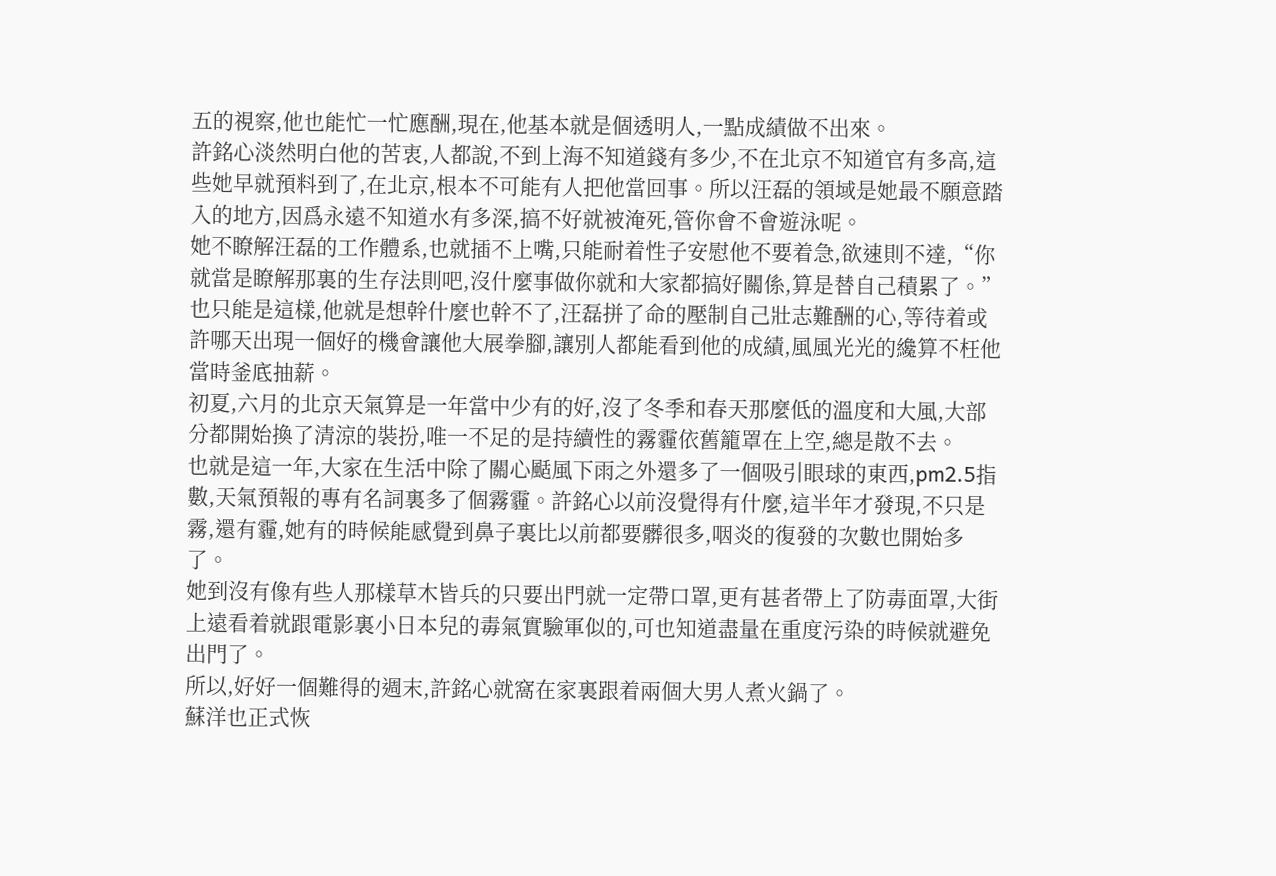五的視察,他也能忙一忙應酬,現在,他基本就是個透明人,一點成績做不出來。
許銘心淡然明白他的苦衷,人都說,不到上海不知道錢有多少,不在北京不知道官有多高,這些她早就預料到了,在北京,根本不可能有人把他當回事。所以汪磊的領域是她最不願意踏入的地方,因爲永遠不知道水有多深,搞不好就被淹死,管你會不會遊泳呢。
她不瞭解汪磊的工作體系,也就插不上嘴,只能耐着性子安慰他不要着急,欲速則不達,“你就當是瞭解那裏的生存法則吧,沒什麼事做你就和大家都搞好關係,算是替自己積累了。”
也只能是這樣,他就是想幹什麼也幹不了,汪磊拼了命的壓制自己壯志難酬的心,等待着或許哪天出現一個好的機會讓他大展拳腳,讓別人都能看到他的成績,風風光光的纔算不枉他當時釜底抽薪。
初夏,六月的北京天氣算是一年當中少有的好,沒了冬季和春天那麼低的溫度和大風,大部分都開始換了清涼的裝扮,唯一不足的是持續性的霧霾依舊籠罩在上空,總是散不去。
也就是這一年,大家在生活中除了關心颳風下雨之外還多了一個吸引眼球的東西,pm2.5指數,天氣預報的專有名詞裏多了個霧霾。許銘心以前沒覺得有什麼,這半年才發現,不只是霧,還有霾,她有的時候能感覺到鼻子裏比以前都要髒很多,咽炎的復發的次數也開始多了。
她到沒有像有些人那樣草木皆兵的只要出門就一定帶口罩,更有甚者帶上了防毒面罩,大街上遠看着就跟電影裏小日本兒的毒氣實驗軍似的,可也知道盡量在重度污染的時候就避免出門了。
所以,好好一個難得的週末,許銘心就窩在家裏跟着兩個大男人煮火鍋了。
蘇洋也正式恢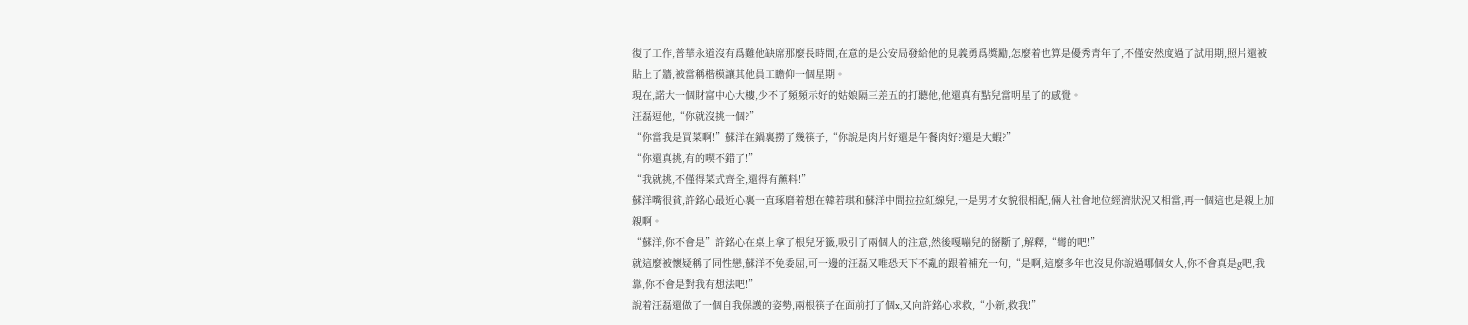復了工作,普華永道沒有爲難他缺席那麼長時間,在意的是公安局發給他的見義勇爲獎勵,怎麼着也算是優秀青年了,不僅安然度過了試用期,照片還被貼上了牆,被當稱楷模讓其他員工瞻仰一個星期。
現在,諾大一個財富中心大樓,少不了頻頻示好的姑娘隔三差五的打聽他,他還真有點兒當明星了的感覺。
汪磊逗他,“你就沒挑一個?”
“你當我是買菜啊!”蘇洋在鍋裏撈了幾筷子,“你說是肉片好還是午餐肉好?還是大蝦?”
“你還真挑,有的喫不錯了!”
“我就挑,不僅得菜式齊全,還得有蘸料!”
蘇洋嘴很貧,許銘心最近心裏一直琢磨着想在韓若琪和蘇洋中間拉拉紅線兒,一是男才女貌很相配,倆人社會地位經濟狀況又相當,再一個這也是親上加親啊。
“蘇洋,你不會是”許銘心在桌上拿了根兒牙籤,吸引了兩個人的注意,然後嘎嘣兒的掰斷了,解釋,“彎的吧!”
就這麼被懷疑稱了同性戀,蘇洋不免委屈,可一邊的汪磊又唯恐天下不亂的跟着補充一句,“是啊,這麼多年也沒見你說過哪個女人,你不會真是g吧,我靠,你不會是對我有想法吧!”
說着汪磊還做了一個自我保護的姿勢,兩根筷子在面前打了個x,又向許銘心求救,“小新,救我!”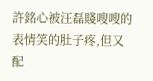許銘心被汪磊賤嗖嗖的表情笑的肚子疼,但又配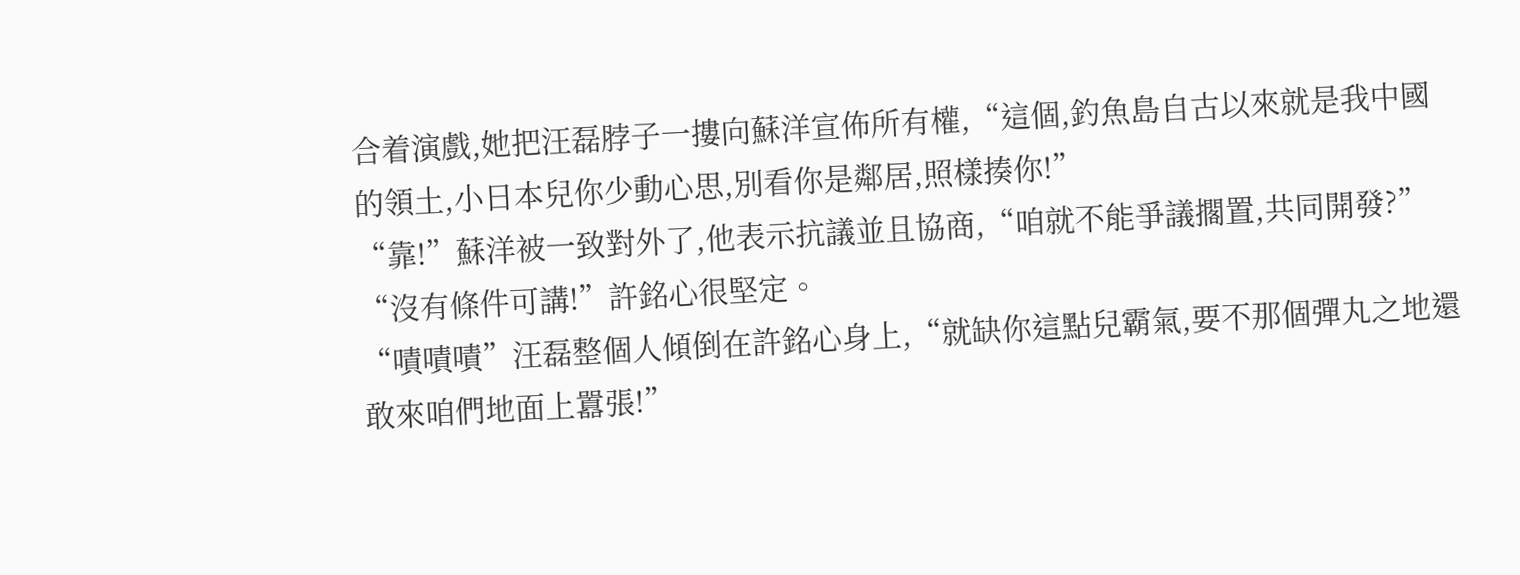合着演戲,她把汪磊脖子一摟向蘇洋宣佈所有權,“這個,釣魚島自古以來就是我中國的領土,小日本兒你少動心思,別看你是鄰居,照樣揍你!”
“靠!”蘇洋被一致對外了,他表示抗議並且協商,“咱就不能爭議擱置,共同開發?”
“沒有條件可講!”許銘心很堅定。
“嘖嘖嘖”汪磊整個人傾倒在許銘心身上,“就缺你這點兒霸氣,要不那個彈丸之地還敢來咱們地面上囂張!”